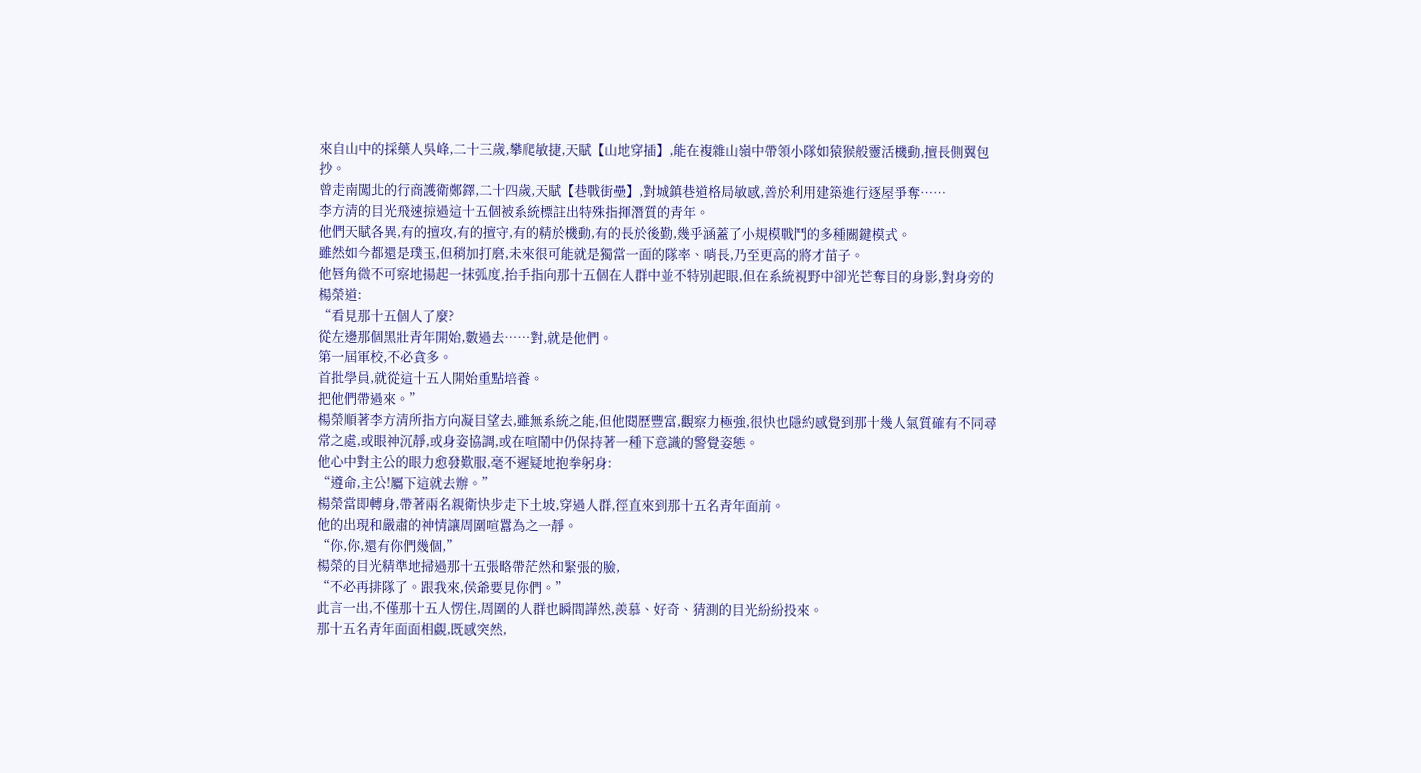來自山中的採藥人吳峰,二十三歲,攀爬敏捷,天賦【山地穿插】,能在複雜山嶺中帶領小隊如猿猴般靈活機動,擅長側翼包抄。
曾走南闖北的行商護衛鄭鐸,二十四歲,天賦【巷戰街壘】,對城鎮巷道格局敏感,善於利用建築進行逐屋爭奪……
李方清的目光飛速掠過這十五個被系統標註出特殊指揮潛質的青年。
他們天賦各異,有的擅攻,有的擅守,有的精於機動,有的長於後勤,幾乎涵蓋了小規模戰鬥的多種關鍵模式。
雖然如今都還是璞玉,但稍加打磨,未來很可能就是獨當一面的隊率、哨長,乃至更高的將才苗子。
他唇角微不可察地揚起一抹弧度,抬手指向那十五個在人群中並不特別起眼,但在系統視野中卻光芒奪目的身影,對身旁的楊榮道:
“看見那十五個人了麼?
從左邊那個黑壯青年開始,數過去……對,就是他們。
第一屆軍校,不必貪多。
首批學員,就從這十五人開始重點培養。
把他們帶過來。”
楊榮順著李方清所指方向凝目望去,雖無系統之能,但他閱歷豐富,觀察力極強,很快也隱約感覺到那十幾人氣質確有不同尋常之處,或眼神沉靜,或身姿協調,或在喧鬧中仍保持著一種下意識的警覺姿態。
他心中對主公的眼力愈發歎服,毫不遲疑地抱拳躬身:
“遵命,主公!屬下這就去辦。”
楊榮當即轉身,帶著兩名親衛快步走下土坡,穿過人群,徑直來到那十五名青年面前。
他的出現和嚴肅的神情讓周圍喧囂為之一靜。
“你,你,還有你們幾個,”
楊榮的目光精準地掃過那十五張略帶茫然和緊張的臉,
“不必再排隊了。跟我來,侯爺要見你們。”
此言一出,不僅那十五人愣住,周圍的人群也瞬間譁然,羨慕、好奇、猜測的目光紛紛投來。
那十五名青年面面相覷,既感突然,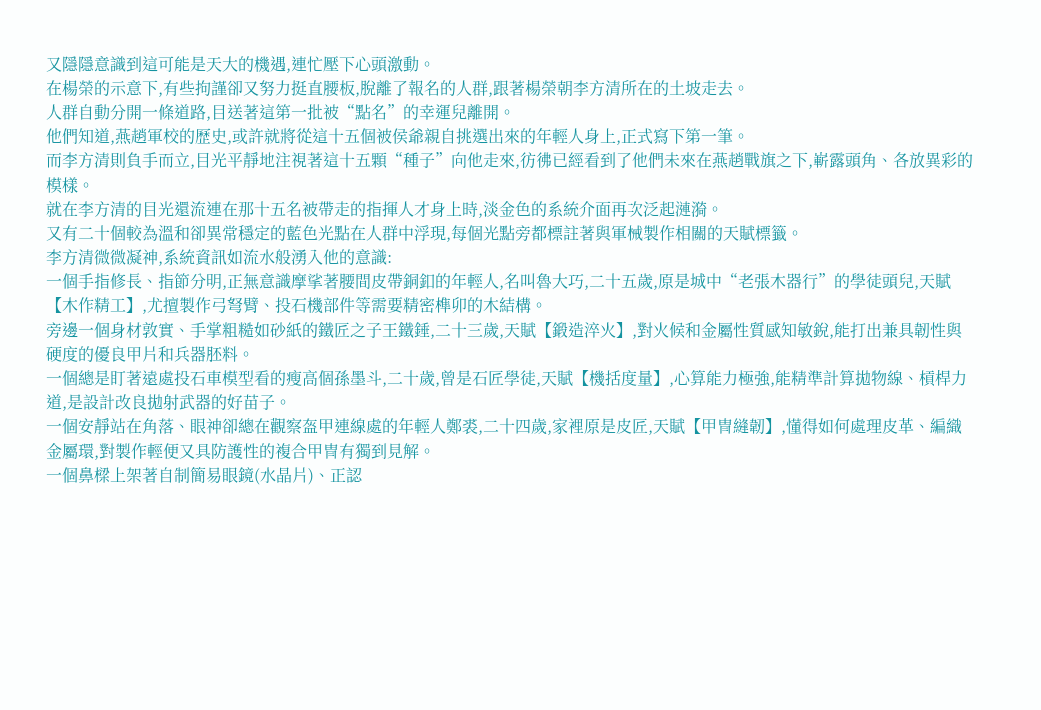又隱隱意識到這可能是天大的機遇,連忙壓下心頭激動。
在楊榮的示意下,有些拘謹卻又努力挺直腰板,脫離了報名的人群,跟著楊榮朝李方清所在的土坡走去。
人群自動分開一條道路,目送著這第一批被“點名”的幸運兒離開。
他們知道,燕趙軍校的歷史,或許就將從這十五個被侯爺親自挑選出來的年輕人身上,正式寫下第一筆。
而李方清則負手而立,目光平靜地注視著這十五顆“種子”向他走來,彷彿已經看到了他們未來在燕趙戰旗之下,嶄露頭角、各放異彩的模樣。
就在李方清的目光還流連在那十五名被帶走的指揮人才身上時,淡金色的系統介面再次泛起漣漪。
又有二十個較為溫和卻異常穩定的藍色光點在人群中浮現,每個光點旁都標註著與軍械製作相關的天賦標籤。
李方清微微凝神,系統資訊如流水般湧入他的意識:
一個手指修長、指節分明,正無意識摩挲著腰間皮帶銅釦的年輕人,名叫魯大巧,二十五歲,原是城中“老張木器行”的學徒頭兒,天賦【木作精工】,尤擅製作弓弩臂、投石機部件等需要精密榫卯的木結構。
旁邊一個身材敦實、手掌粗糙如砂紙的鐵匠之子王鐵錘,二十三歲,天賦【鍛造淬火】,對火候和金屬性質感知敏銳,能打出兼具韌性與硬度的優良甲片和兵器胚料。
一個總是盯著遠處投石車模型看的瘦高個孫墨斗,二十歲,曾是石匠學徒,天賦【機括度量】,心算能力極強,能精準計算拋物線、槓桿力道,是設計改良拋射武器的好苗子。
一個安靜站在角落、眼神卻總在觀察盔甲連線處的年輕人鄭裘,二十四歲,家裡原是皮匠,天賦【甲冑縫韌】,懂得如何處理皮革、編織金屬環,對製作輕便又具防護性的複合甲冑有獨到見解。
一個鼻樑上架著自制簡易眼鏡(水晶片)、正認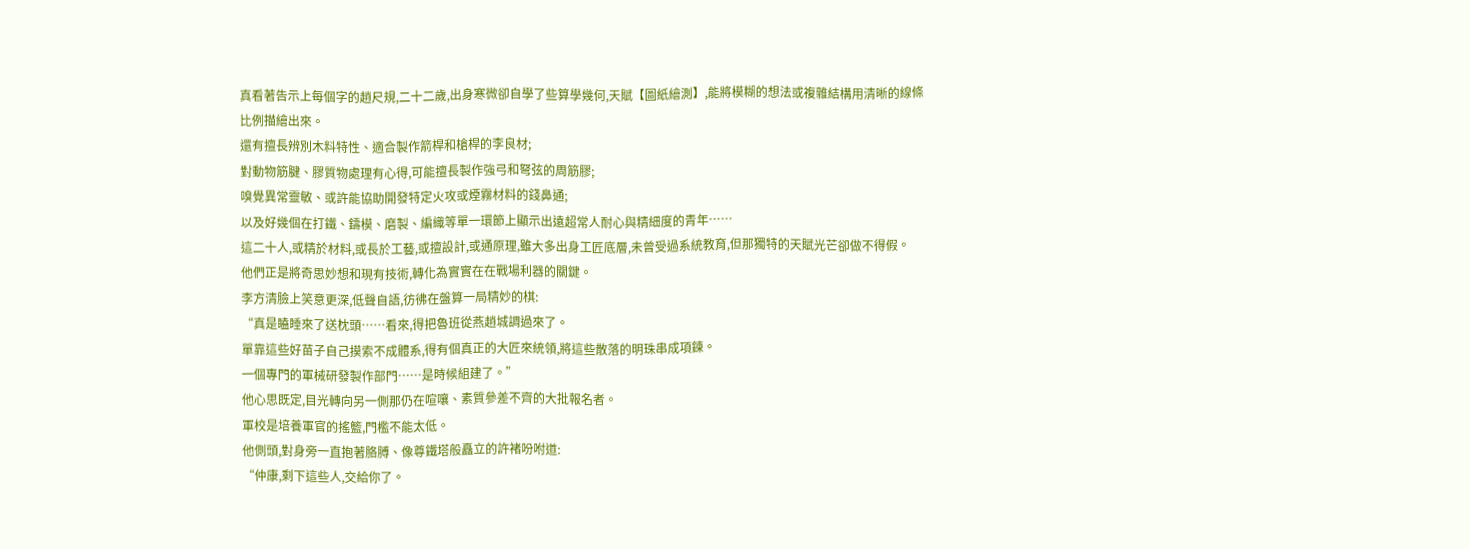真看著告示上每個字的趙尺規,二十二歲,出身寒微卻自學了些算學幾何,天賦【圖紙繪測】,能將模糊的想法或複雜結構用清晰的線條比例描繪出來。
還有擅長辨別木料特性、適合製作箭桿和槍桿的李良材;
對動物筋腱、膠質物處理有心得,可能擅長製作強弓和弩弦的周筋膠;
嗅覺異常靈敏、或許能協助開發特定火攻或煙霧材料的錢鼻通;
以及好幾個在打鐵、鑄模、磨製、編織等單一環節上顯示出遠超常人耐心與精細度的青年……
這二十人,或精於材料,或長於工藝,或擅設計,或通原理,雖大多出身工匠底層,未曾受過系統教育,但那獨特的天賦光芒卻做不得假。
他們正是將奇思妙想和現有技術,轉化為實實在在戰場利器的關鍵。
李方清臉上笑意更深,低聲自語,彷彿在盤算一局精妙的棋:
“真是瞌睡來了送枕頭……看來,得把魯班從燕趙城調過來了。
單靠這些好苗子自己摸索不成體系,得有個真正的大匠來統領,將這些散落的明珠串成項鍊。
一個專門的軍械研發製作部門……是時候組建了。”
他心思既定,目光轉向另一側那仍在喧嚷、素質參差不齊的大批報名者。
軍校是培養軍官的搖籃,門檻不能太低。
他側頭,對身旁一直抱著胳膊、像尊鐵塔般矗立的許褚吩咐道:
“仲康,剩下這些人,交給你了。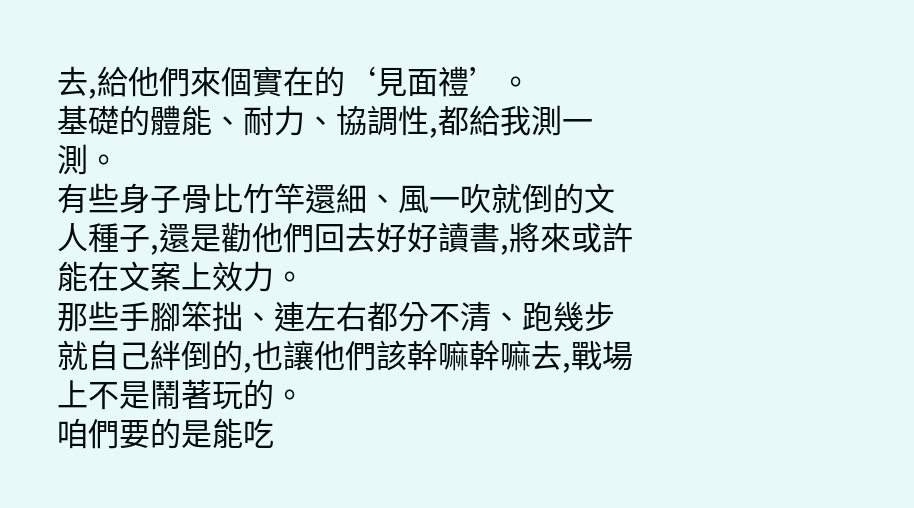去,給他們來個實在的‘見面禮’。
基礎的體能、耐力、協調性,都給我測一測。
有些身子骨比竹竿還細、風一吹就倒的文人種子,還是勸他們回去好好讀書,將來或許能在文案上效力。
那些手腳笨拙、連左右都分不清、跑幾步就自己絆倒的,也讓他們該幹嘛幹嘛去,戰場上不是鬧著玩的。
咱們要的是能吃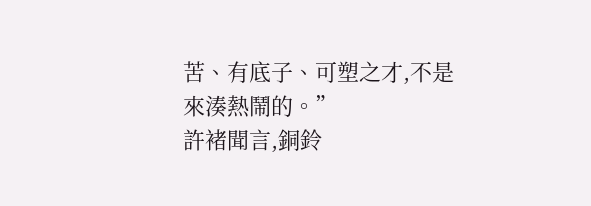苦、有底子、可塑之才,不是來湊熱鬧的。”
許褚聞言,銅鈴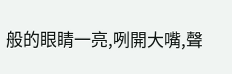般的眼睛一亮,咧開大嘴,聲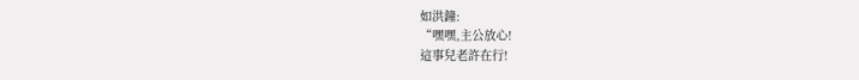如洪鐘:
“嘿嘿,主公放心!
這事兒老許在行!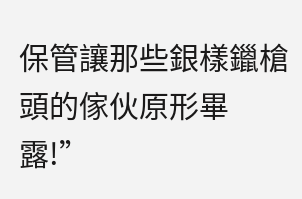保管讓那些銀樣鑞槍頭的傢伙原形畢露!”